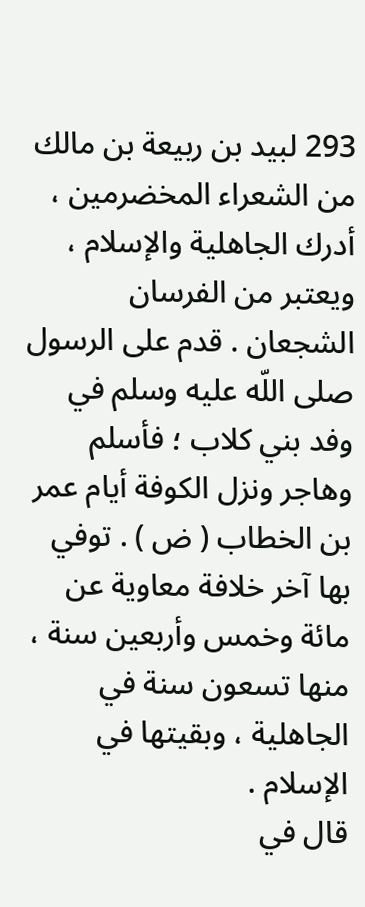293 لبيد بن ربيعة بن مالك
من الشعراء المخضرمين ، أدرك الجاهلية والإسلام ، ويعتبر من الفرسان الشجعان . قدم على الرسول صلى اللّه عليه وسلم في وفد بني كلاب ؛ فأسلم وهاجر ونزل الكوفة أيام عمر بن الخطاب ( ض ) . توفي بها آخر خلافة معاوية عن مائة وخمس وأربعين سنة ، منها تسعون سنة في الجاهلية ، وبقيتها في الإسلام .
قال في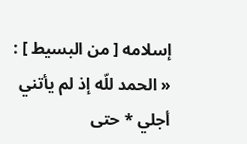إسلامه [ من البسيط ] :
« الحمد للّه إذ لم يأتني أجلي * حتى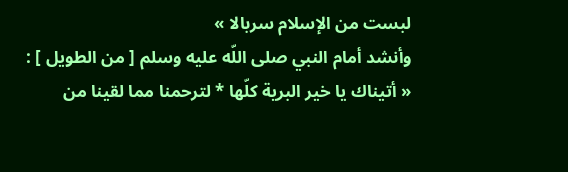لبست من الإسلام سربالا »
وأنشد أمام النبي صلى اللّه عليه وسلم [ من الطويل ] :
« أتيناك يا خير البرية كلّها * لترحمنا مما لقينا من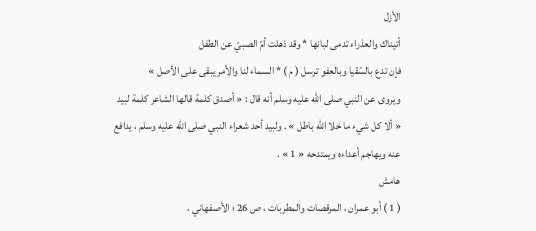الأزل
أتيناك والعذراء تدمى لبانها * وقد ذهلت أمّ الصبيّ عن الطفل
فإن تدع بالسّقيا وبالعفو ترسل ( م ) * السماء لنا والأمر يبقى على الأصل »
ويروى عن النبي صلى اللّه عليه وسلم أنه قال : « أصدق كلمة قالها الشاعر كلمة لبيد « ألا كل شيء ما خلا اللّه باطل » . ولبيد أحد شعراء النبي صلى اللّه عليه وسلم ، يدافع عنه ويهاجم أعداءه ويمتدحه « 1 » .
هامش
( 1 ) أبو عمران ، المرقصات والمطربات ، ص 26 ؛ الأصفهاني ،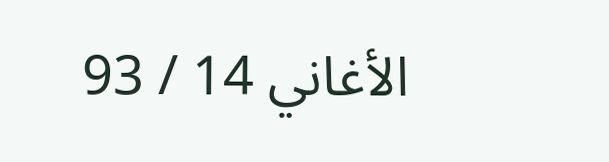الأغاني 14 / 93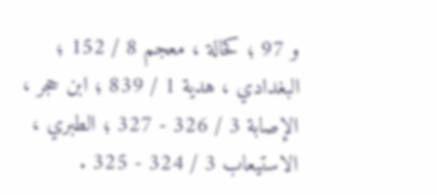و 97 ؛ كحالة ، معجم 8 / 152 ؛ البغدادي ، هدية 1 / 839 ؛ ابن حجر ، الإصابة 3 / 326 - 327 ؛ الطبري ، الاستيعاب 3 / 324 - 325 .